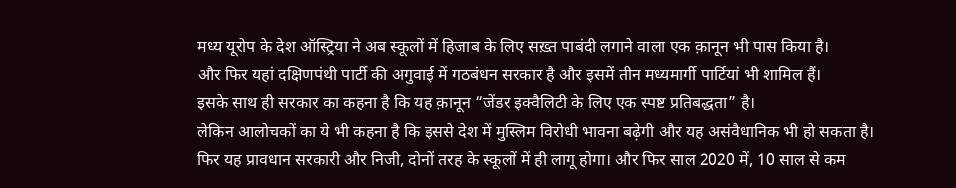मध्य यूरोप के देश ऑस्ट्रिया ने अब स्कूलों में हिजाब के लिए सख़्त पाबंदी लगाने वाला एक क़ानून भी पास किया है।
और फिर यहां दक्षिणपंथी पार्टी की अगुवाई में गठबंधन सरकार है और इसमें तीन मध्यमार्गी पार्टियां भी शामिल हैं।
इसके साथ ही सरकार का कहना है कि यह क़ानून “जेंडर इक्वैलिटी के लिए एक स्पष्ट प्रतिबद्धता” है।
लेकिन आलोचकों का ये भी कहना है कि इससे देश में मुस्लिम विरोधी भावना बढ़ेगी और यह असंवैधानिक भी हो सकता है।
फिर यह प्रावधान सरकारी और निजी, दोनों तरह के स्कूलों में ही लागू होगा। और फिर साल 2020 में, 10 साल से कम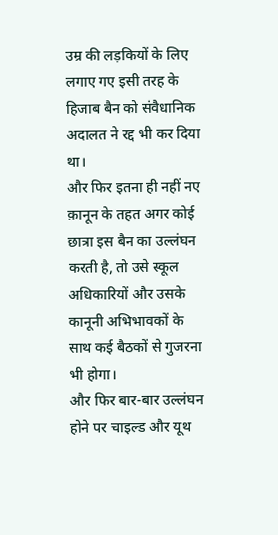उम्र की लड़कियों के लिए लगाए गए इसी तरह के हिजाब बैन को संवैधानिक अदालत ने रद्द भी कर दिया था।
और फिर इतना ही नहीं नए क़ानून के तहत अगर कोई छात्रा इस बैन का उल्लंघन करती है, तो उसे स्कूल अधिकारियों और उसके कानूनी अभिभावकों के साथ कई बैठकों से गुजरना भी होगा।
और फिर बार-बार उल्लंघन होने पर चाइल्ड और यूथ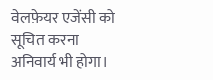वेलफ़ेयर एजेंसी को सूचित करना अनिवार्य भी होगा।